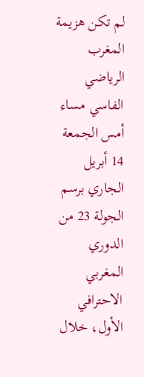لم تكن هزيمة المغرب الرياضي الفاسي مساء أمس الجمعة 14 أبريل الجاري برسم الجولة 23 من الدوري المغربي الاحترافي الأول، خلال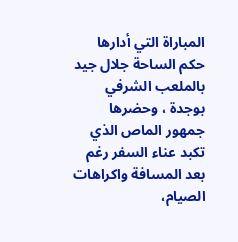المباراة التي أدارها حكم الساحة جلال جيد بالملعب الشرفي بوجدة ، وحضرها جمهور الماص الذي تكبد عناء السفر رغم بعد المسافة واكراهات الصيام،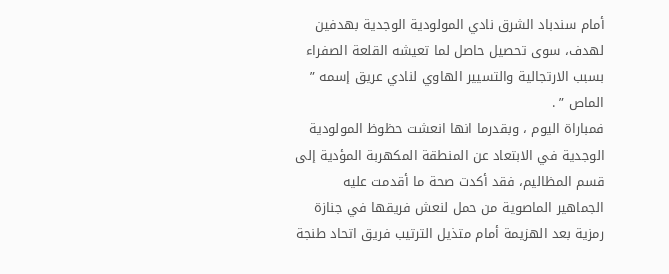أمام سندباد الشرق نادي المولودية الوجدية بهدفين لهدف، سوى تحصيل حاصل لما تعيشه القلعة الصفراء بسبب الارتجالية والتسيير الهاوي لنادي عريق إسمه ” الماص ” .
فمباراة اليوم ، وبقدرما انها انعشت حظوظ المولودية الوجدية في الابتعاد عن المنطقة المكهربة المؤدية إلى قسم المظاليم، فقد أكدت صحة ما أقدمت عليه الجماهير الماصوية من حمل لنعش فريقها في جنازة رمزية بعد الهزيمة أمام متذيل الترتيب فريق اتحاد طنجة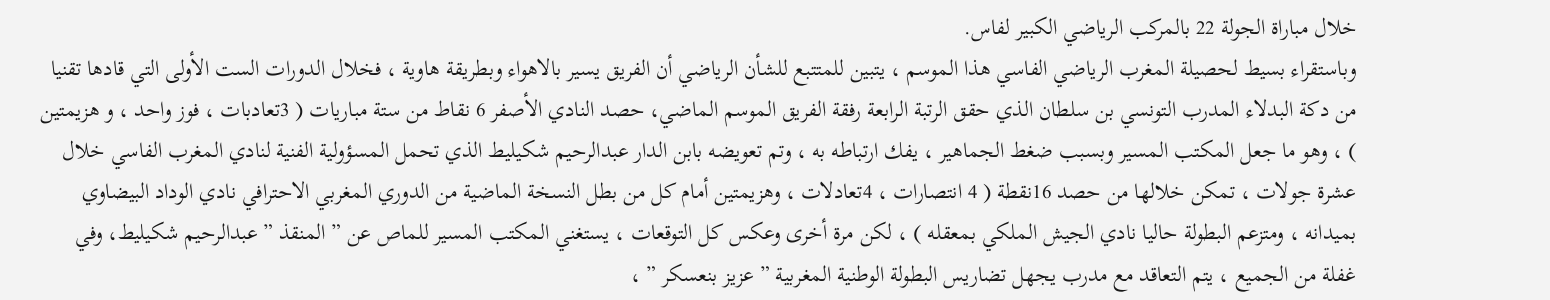خلال مباراة الجولة 22 بالمركب الرياضي الكبير لفاس.
وباستقراء بسيط لحصيلة المغرب الرياضي الفاسي هذا الموسم ، يتبين للمتتبع للشأن الرياضي أن الفريق يسير بالاهواء وبطريقة هاوية ، فخلال الدورات الست الأولى التي قادها تقنيا من دكة البدلاء المدرب التونسي بن سلطان الذي حقق الرتبة الرابعة رفقة الفريق الموسم الماضي، حصد النادي الأصفر 6 نقاط من ستة مباريات ( 3تعادبات ، فوز واحد ، و هزيمتين ) ، وهو ما جعل المكتب المسير وبسبب ضغط الجماهير ، يفك ارتباطه به ، وتم تعويضه بابن الدار عبدالرحيم شكيليط الذي تحمل المسؤولية الفنية لنادي المغرب الفاسي خلال عشرة جولات ، تمكن خلالها من حصد 16نقطة ( 4 انتصارات ، 4تعادلات ، وهزيمتين أمام كل من بطل النسخة الماضية من الدوري المغربي الاحترافي نادي الوداد البيضاوي بميدانه ، ومتزعم البطولة حاليا نادي الجيش الملكي بمعقله ) ، لكن مرة أخرى وعكس كل التوقعات ، يستغني المكتب المسير للماص عن ” المنقذ ” عبدالرحيم شكيليط، وفي غفلة من الجميع ، يتم التعاقد مع مدرب يجهل تضاريس البطولة الوطنية المغربية ” عزيز بنعسكر ” ،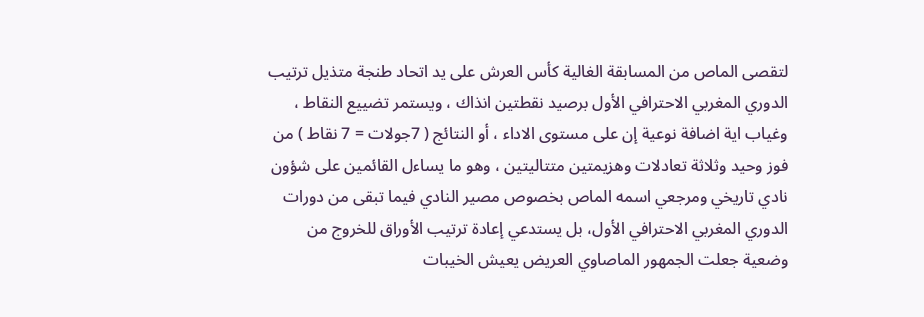لتقصى الماص من المسابقة الغالية كأس العرش على يد اتحاد طنجة متذيل ترتيب الدوري المغربي الاحترافي الأول برصيد نقطتين انذاك ، ويستمر تضييع النقاط ، وغياب اية اضافة نوعية إن على مستوى الاداء ، أو النتائج ( 7جولات = 7 نقاط ) من فوز وحيد وثلاثة تعادلات وهزيمتين متتاليتين ، وهو ما يساءل القائمين على شؤون نادي تاريخي ومرجعي اسمه الماص بخصوص مصير النادي فيما تبقى من دورات الدوري المغربي الاحترافي الأول، بل يستدعي إعادة ترتيب الأوراق للخروج من وضعية جعلت الجمهور الماصاوي العريض يعيش الخيبات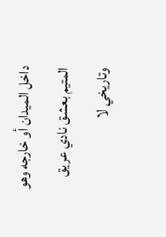داخل الميدان أو خارجه وهو المتيم بعشق نادي عريق وتاريخي لا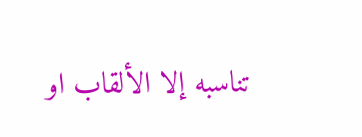تناسبه إلا الألقاب او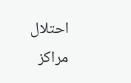احتلال مراكز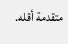متقدمة أقله.